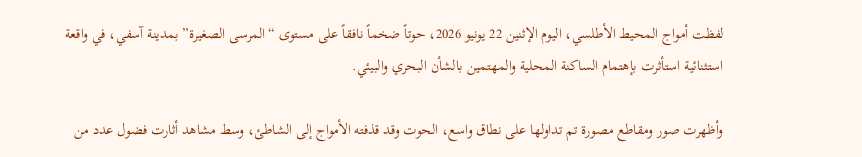لفظت أمواج المحيط الأطلسي، اليوم الإثنين 22 يونيو 2026، حوتاً ضخماً نافقاً على مستوى “المرسى الصغيرة” بمدينة آسفي، في واقعة استثنائية استأثرت بإهتمام الساكنة المحلية والمهتمين بالشأن البحري والبيئي.

وأظهرت صور ومقاطع مصورة تم تداولها على نطاق واسع، الحوت وقد قذفته الأمواج إلى الشاطئ، وسط مشاهد أثارت فضول عدد من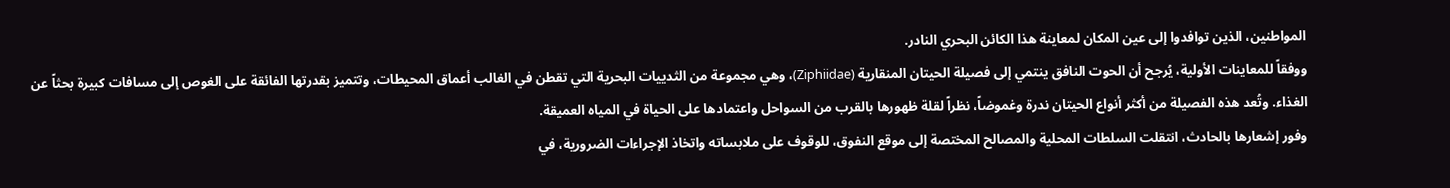المواطنين، الذين توافدوا إلى عين المكان لمعاينة هذا الكائن البحري النادر.
ووفقاً للمعاينات الأولية، يُرجح أن الحوت النافق ينتمي إلى فصيلة الحيتان المنقارية (Ziphiidae)، وهي مجموعة من الثدييات البحرية التي تقطن في الغالب أعماق المحيطات، وتتميز بقدرتها الفائقة على الغوص إلى مسافات كبيرة بحثاً عن الغذاء. وتُعد هذه الفصيلة من أكثر أنواع الحيتان ندرة وغموضاً، نظراً لقلة ظهورها بالقرب من السواحل واعتمادها على الحياة في المياه العميقة.
وفور إشعارها بالحادث، انتقلت السلطات المحلية والمصالح المختصة إلى موقع النفوق، للوقوف على ملابساته واتخاذ الإجراءات الضرورية، في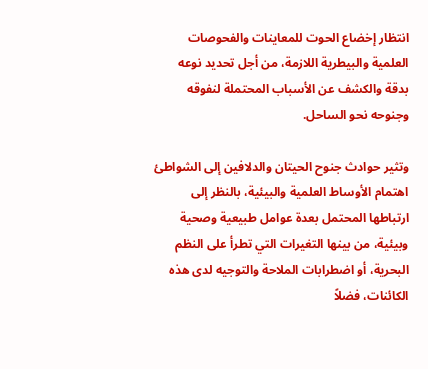انتظار إخضاع الحوت للمعاينات والفحوصات العلمية والبيطرية اللازمة، من أجل تحديد نوعه بدقة والكشف عن الأسباب المحتملة لنفوقه وجنوحه نحو الساحل.

وتثير حوادث جنوح الحيتان والدلافين إلى الشواطئ اهتمام الأوساط العلمية والبيئية، بالنظر إلى ارتباطها المحتمل بعدة عوامل طبيعية وصحية وبيئية، من بينها التغيرات التي تطرأ على النظم البحرية، أو اضطرابات الملاحة والتوجيه لدى هذه الكائنات، فضلاً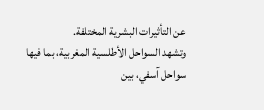عن التأثيرات البشرية المختلفة.
وتشهد السواحل الأطلسية المغربية، بما فيها سواحل آسفي، بين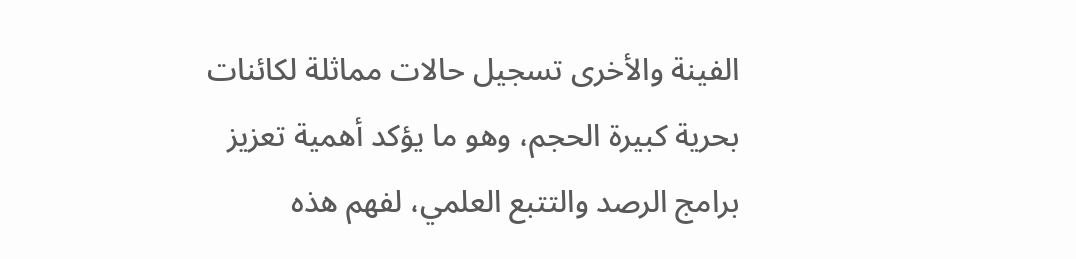الفينة والأخرى تسجيل حالات مماثلة لكائنات بحرية كبيرة الحجم، وهو ما يؤكد أهمية تعزيز برامج الرصد والتتبع العلمي، لفهم هذه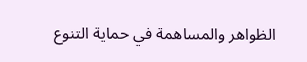الظواهر والمساهمة في حماية التنوع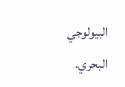البيولوجي البحري.